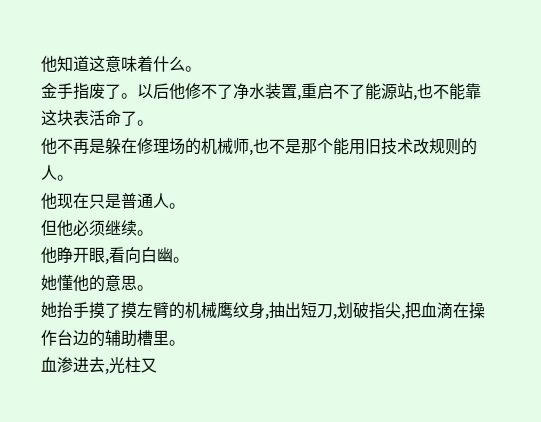他知道这意味着什么。
金手指废了。以后他修不了净水装置,重启不了能源站,也不能靠这块表活命了。
他不再是躲在修理场的机械师,也不是那个能用旧技术改规则的人。
他现在只是普通人。
但他必须继续。
他睁开眼,看向白幽。
她懂他的意思。
她抬手摸了摸左臂的机械鹰纹身,抽出短刀,划破指尖,把血滴在操作台边的辅助槽里。
血渗进去,光柱又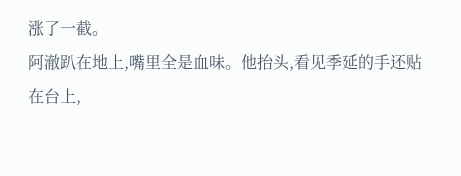涨了一截。
阿澈趴在地上,嘴里全是血味。他抬头,看见季延的手还贴在台上,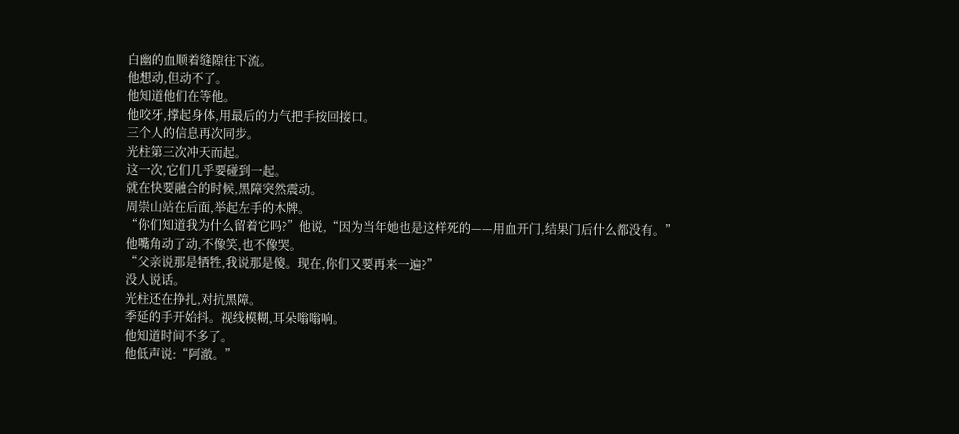白幽的血顺着缝隙往下流。
他想动,但动不了。
他知道他们在等他。
他咬牙,撑起身体,用最后的力气把手按回接口。
三个人的信息再次同步。
光柱第三次冲天而起。
这一次,它们几乎要碰到一起。
就在快要融合的时候,黑障突然震动。
周崇山站在后面,举起左手的木牌。
“你们知道我为什么留着它吗?”他说,“因为当年她也是这样死的——用血开门,结果门后什么都没有。”
他嘴角动了动,不像笑,也不像哭。
“父亲说那是牺牲,我说那是傻。现在,你们又要再来一遍?”
没人说话。
光柱还在挣扎,对抗黑障。
季延的手开始抖。视线模糊,耳朵嗡嗡响。
他知道时间不多了。
他低声说:“阿澈。”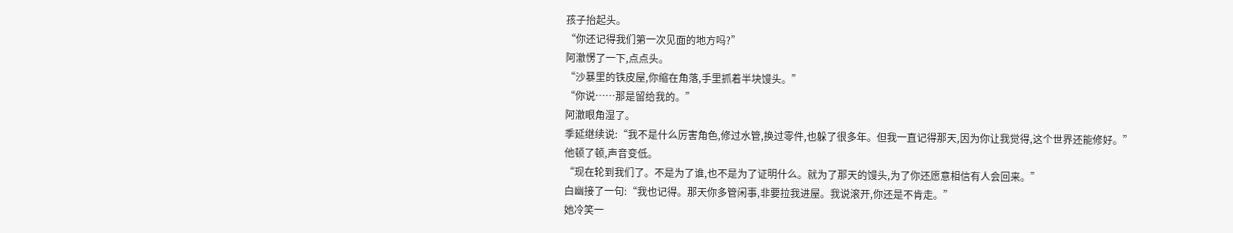孩子抬起头。
“你还记得我们第一次见面的地方吗?”
阿澈愣了一下,点点头。
“沙暴里的铁皮屋,你缩在角落,手里抓着半块馒头。”
“你说……那是留给我的。”
阿澈眼角湿了。
季延继续说:“我不是什么厉害角色,修过水管,换过零件,也躲了很多年。但我一直记得那天,因为你让我觉得,这个世界还能修好。”
他顿了顿,声音变低。
“现在轮到我们了。不是为了谁,也不是为了证明什么。就为了那天的馒头,为了你还愿意相信有人会回来。”
白幽接了一句:“我也记得。那天你多管闲事,非要拉我进屋。我说滚开,你还是不肯走。”
她冷笑一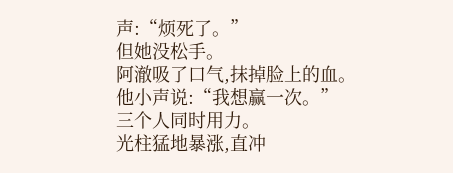声:“烦死了。”
但她没松手。
阿澈吸了口气,抹掉脸上的血。
他小声说:“我想赢一次。”
三个人同时用力。
光柱猛地暴涨,直冲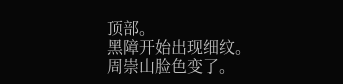顶部。
黑障开始出现细纹。
周崇山脸色变了。